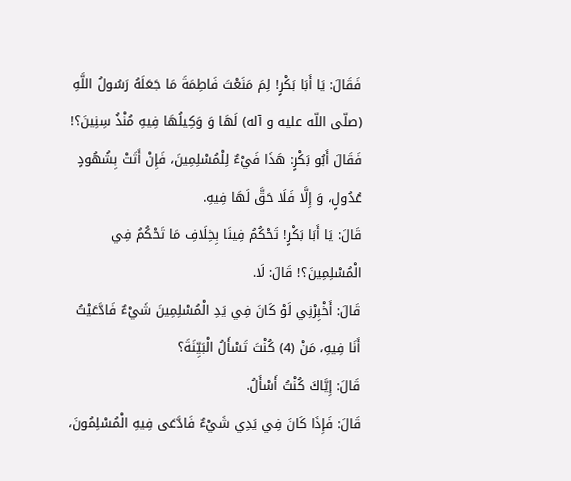فَقَالَ: يَا أَبَا بَكْرٍ! لِمَ مَنَعْتَ فَاطِمَةَ مَا جَعَلَهُ رَسُولُ اللَّهِ (صلّى اللّه عليه و آله) لَهَا وَ وَكِيلُهَا فِيهِ مُنْذُ سِنِينَ؟! فَقَالَ أَبُو بَكْرٍ: هَذَا فَيْءٌ لِلْمُسْلِمِينَ، فَإِنْ أَتَتْ بِشُهُودٍ عُدُولٍ، وَ إِلَّا فَلَا حَقَّ لَهَا فِيهِ.
قَالَ: يَا أَبَا بَكْرٍ! تَحْكُمُ فِينَا بِخِلَافِ مَا تَحْكُمُ فِي الْمُسْلِمِينَ؟! قَالَ: لَا.
قَالَ: أَخْبِرْنِي لَوْ كَانَ فِي يَدِ الْمُسْلِمِينَ شَيْءٌ فَادَّعَيْتُ أَنَا فِيهِ، مَنْ (4) كُنْتَ تَسْأَلُ الْبَيِّنَةَ؟
قَالَ: إِيَّاكَ كُنْتُ أَسْأَلُ.
قَالَ: فَإِذَا كَانَ فِي يَدِي شَيْءٌ فَادَّعَى فِيهِ الْمُسْلِمُونَ،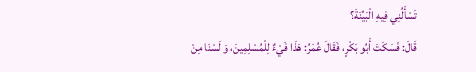تَسْأَلُنِي فِيهِ الْبَيِّنَةَ؟
قَالَ: فَسَكَتَ أَبُو بَكْرٍ، فَقَالَ عُمَرُ: هَذَا فَيْءٌ لِلْمُسْلِمِينَ، وَ لَسْنَا مِنْ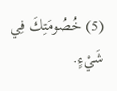(5) خُصُومَتِكَ فِي شَيْءٍ.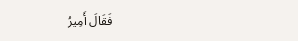فَقَالَ أَمِيرُ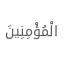الْمُؤْمِنِينَ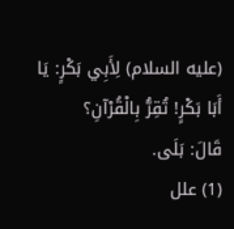(عليه السلام) لِأَبِي بَكْرٍ: يَا أَبَا بَكْرٍ! تُقِرُّ بِالْقُرْآنِ؟
قَالَ: بَلَى.
(1) علل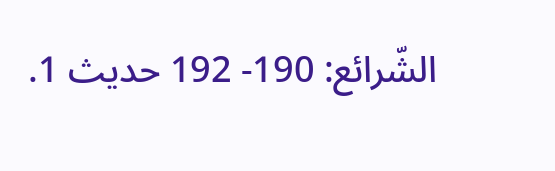الشّرائع: 190- 192 حديث 1.